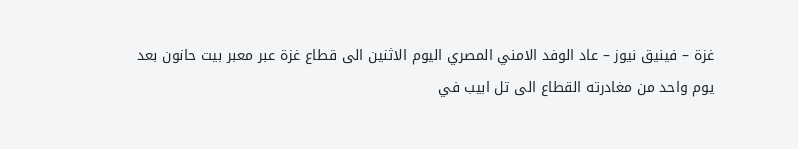غزة – فينيق نيوز – عاد الوفد الامني المصري اليوم الاثنين الى قطاع غزة عبر معبر بيت حانون بعد يوم واحد من مغادرته القطاع الى تل ابيب في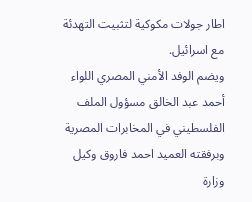اطار جولات مكوكية لتثبيت التهدئة مع اسرائيل.
ويضم الوفد الأمني المصري اللواء أحمد عبد الخالق مسؤول الملف الفلسطيني في المخابرات المصرية وبرفقته العميد احمد فاروق وكيل وزارة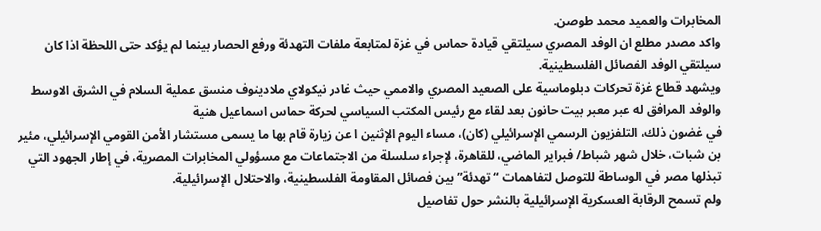المخابرات والعميد محمد طوصن.
واكد مصدر مطلع ان الوفد المصري سيلتقي قيادة حماس في غزة لمتابعة ملفات التهدئة ورفع الحصار بينما لم يؤكد حتى اللحظة اذا كان سيلتقي الوفد الفصائل الفلسطينية.
ويشهد قطاع غزة تحركات دبلوماسية على الصعيد المصري والاممي حيث غادر نيكولاي ملادينوف منسق عملية السلام في الشرق الاوسط والوفد المرافق له عبر معبر بيت حانون بعد لقاء مع رئيس المكتب السياسي لحركة حماس اسماعيل هنية
في غضون ذلك، التلفزيون الرسمي الإسرائيلي (كان)، مساء اليوم الإثنين ا عن زيارة قام بها ما يسمى مستشار الأمن القومي الإسرائيلي، مئير بن شبات، خلال شهر شباط/ فبراير الماضي، للقاهرة، لإجراء سلسلة من الاجتماعات مع مسؤولي المخابرات المصرية، في إطار الجهود التي تبذلها مصر في الوساطة للتوصل لتفاهمات “تهدئة” بين فصائل المقاومة الفلسطينية، والاحتلال الإسرائيلية.
ولم تسمح الرقابة العسكرية الإسرائيلية بالنشر حول تفاصيل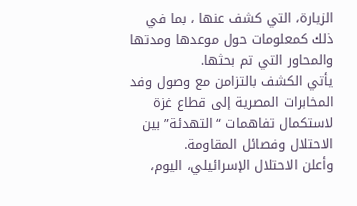الزيارة، التي كشف عنها ، بما في ذلك كمعلومات حول موعدها ومدتها والمحاور التي تم بحثها.
يأتي الكشف بالتزامن مع وصول وفد المخابرات المصرية إلى قطاع غزة لاستكمال تفاهمات “التهدئة” بين الاحتلال وفصائل المقاومة.
وأعلن الاحتلال الإسرائيلي، اليوم،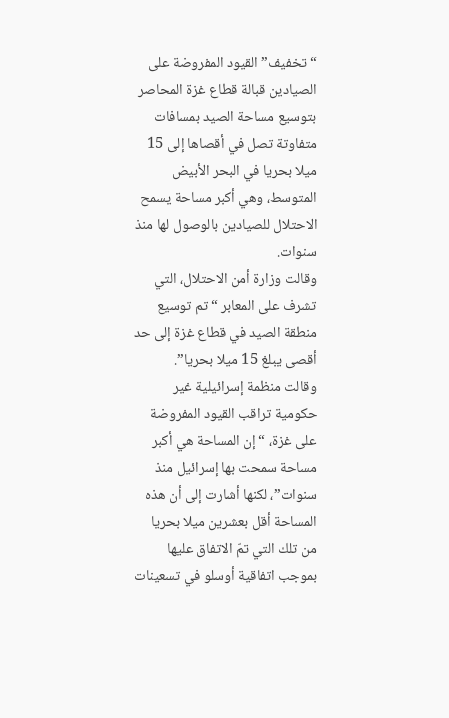“تخفيف” القيود المفروضة على الصيادين قبالة قطاع غزة المحاصر بتوسيع مساحة الصيد بمسافات متفاوتة تصل في أقصاها إلى 15 ميلا بحريا في البحر الأبيض المتوسط، وهي أكبر مساحة يسمح الاحتلال للصيادين بالوصول لها منذ سنوات.
وقالت وزارة أمن الاحتلال، التي تشرف على المعابر “تم توسيع منطقة الصيد في قطاع غزة إلى حد أقصى يبلغ 15 ميلا بحريا”.
وقالت منظمة إسرائيلية غير حكومية تراقب القيود المفروضة على غزة، “إن المساحة هي أكبر مساحة سمحت بها إسرائيل منذ سنوات”، لكنها أشارت إلى أن هذه المساحة أقل بعشرين ميلا بحريا من تلك التي تمّ الاتفاق عليها بموجب اتفاقية أوسلو في تسعينات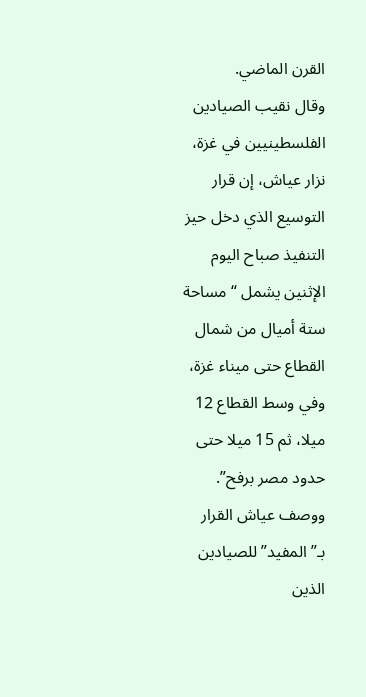القرن الماضي.
وقال نقيب الصيادين الفلسطينيين في غزة، نزار عياش، إن قرار التوسيع الذي دخل حيز التنفيذ صباح اليوم الإثنين يشمل “مساحة ستة أميال من شمال القطاع حتى ميناء غزة، وفي وسط القطاع 12 ميلا، ثم 15 ميلا حتى حدود مصر برفح”.
ووصف عياش القرار بـ”المفيد” للصيادين الذين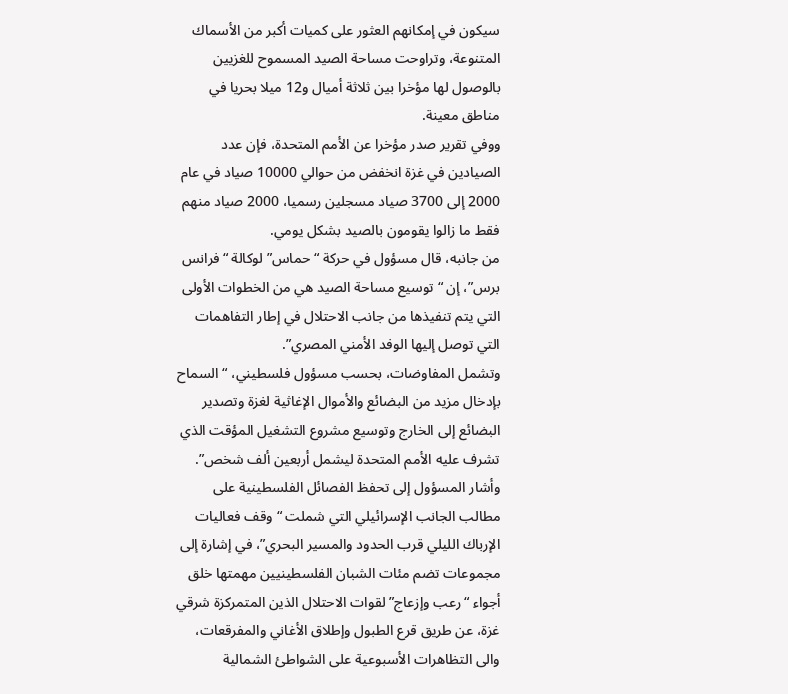سيكون في إمكانهم العثور على كميات أكبر من الأسماك المتنوعة، وتراوحت مساحة الصيد المسموح للغزيين بالوصول لها مؤخرا بين ثلاثة أميال و12 ميلا بحريا في مناطق معينة.
ووفي تقرير صدر مؤخرا عن الأمم المتحدة، فإن عدد الصيادين في غزة انخفض من حوالي 10000 صياد في عام 2000 إلى 3700 صياد مسجلين رسميا، 2000 صياد منهم فقط ما زالوا يقومون بالصيد بشكل يومي.
من جانبه، قال مسؤول في حركة “حماس” لوكالة “فرانس برس”، إن “توسيع مساحة الصيد هي من الخطوات الأولى التي يتم تنفيذها من جانب الاحتلال في إطار التفاهمات التي توصل إليها الوفد الأمني المصري”.
وتشمل المفاوضات، بحسب مسؤول فلسطيني، “السماح بإدخال مزيد من البضائع والأموال الإغاثية لغزة وتصدير البضائع إلى الخارج وتوسيع مشروع التشغيل المؤقت الذي تشرف عليه الأمم المتحدة ليشمل أربعين ألف شخص”.
وأشار المسؤول إلى تحفظ الفصائل الفلسطينية على مطالب الجانب الإسرائيلي التي شملت “وقف فعاليات الإرباك الليلي قرب الحدود والمسير البحري”، في إشارة إلى مجموعات تضم مئات الشبان الفلسطينيين مهمتها خلق أجواء “رعب وإزعاج” لقوات الاحتلال الذين المتمركزة شرقي غزة، عن طريق قرع الطبول وإطلاق الأغاني والمفرقعات، والى التظاهرات الأسبوعية على الشواطئ الشمالية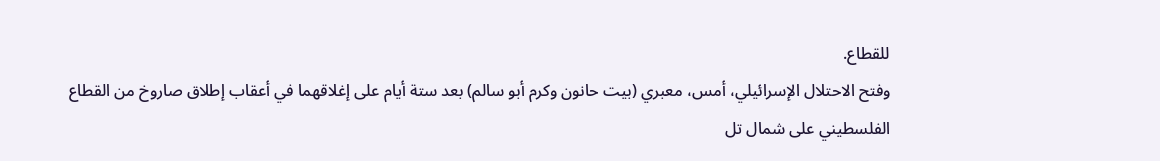للقطاع.
وفتح الاحتلال الإسرائيلي، أمس، معبري (بيت حانون وكرم أبو سالم) بعد ستة أيام على إغلاقهما في أعقاب إطلاق صاروخ من القطاع الفلسطيني على شمال تل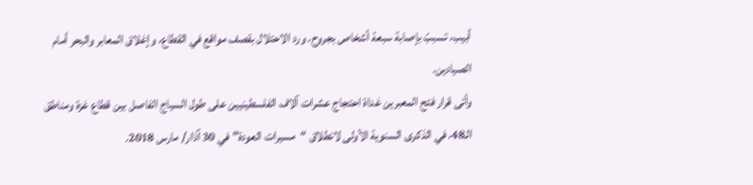أبيب، تسببّ بإصابة سبعة أشخاص بجروح. ورد الاحتلال بقصف مواقع في القطاع، وإغلاق المعابر والبحر أمام الصيادين.
وأتى قرار فتح المعبرين غداة احتجاج عشرات آلاف الفلسطينيين على طول السياج الفاصل بين قطاع غزة ومناطق الـ48، في الذكرى السنوية الأولى لانطلاق “مسيرات العودة” في 30 آذار/ مارس 2018.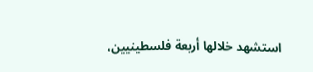استشهد خلالها أربعة فلسطينيين،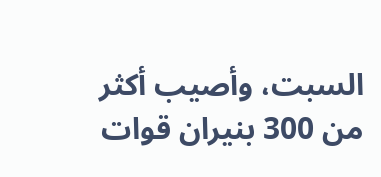السبت، وأصيب أكثر من 300 بنيران قوات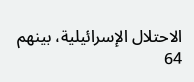الاحتلال الإسرائيلية، بينهم 64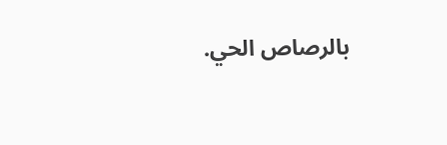بالرصاص الحي.